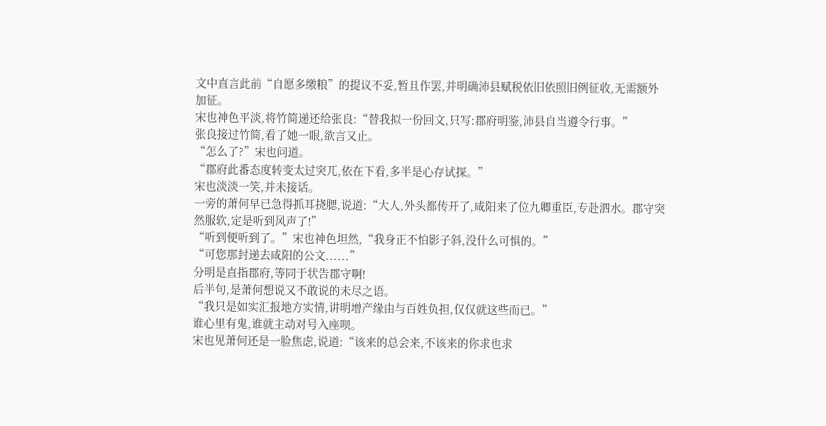文中直言此前“自愿多缴粮”的提议不妥,暂且作罢,并明确沛县赋税依旧依照旧例征收,无需额外加征。
宋也神色平淡,将竹简递还给张良:“替我拟一份回文,只写:郡府明鉴,沛县自当遵令行事。”
张良接过竹简,看了她一眼,欲言又止。
“怎么了?”宋也问道。
“郡府此番态度转变太过突兀,依在下看,多半是心存试探。”
宋也淡淡一笑,并未接话。
一旁的萧何早已急得抓耳挠腮,说道:“大人,外头都传开了,咸阳来了位九卿重臣,专赴泗水。郡守突然服软,定是听到风声了!”
“听到便听到了。”宋也神色坦然,“我身正不怕影子斜,没什么可惧的。”
“可您那封递去咸阳的公文......”
分明是直指郡府,等同于状告郡守啊!
后半句,是萧何想说又不敢说的未尽之语。
“我只是如实汇报地方实情,讲明增产缘由与百姓负担,仅仅就这些而已。”
谁心里有鬼,谁就主动对号入座呗。
宋也见萧何还是一脸焦虑,说道:“该来的总会来,不该来的你求也求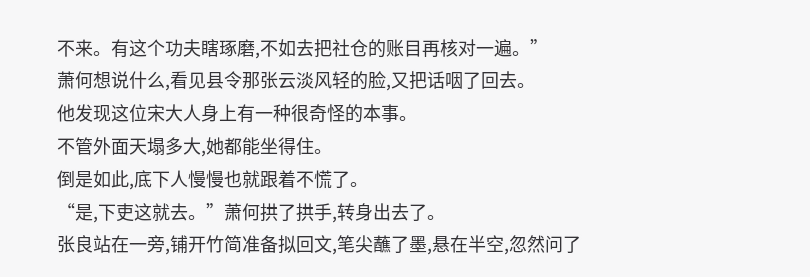不来。有这个功夫瞎琢磨,不如去把社仓的账目再核对一遍。”
萧何想说什么,看见县令那张云淡风轻的脸,又把话咽了回去。
他发现这位宋大人身上有一种很奇怪的本事。
不管外面天塌多大,她都能坐得住。
倒是如此,底下人慢慢也就跟着不慌了。
“是,下吏这就去。”萧何拱了拱手,转身出去了。
张良站在一旁,铺开竹简准备拟回文,笔尖蘸了墨,悬在半空,忽然问了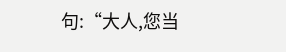句:“大人,您当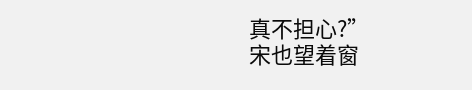真不担心?”
宋也望着窗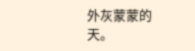外灰蒙蒙的天。